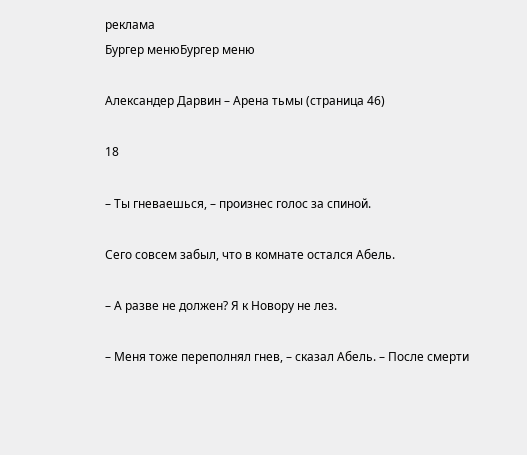реклама
Бургер менюБургер меню

Александер Дарвин – Арена тьмы (страница 46)

18

– Ты гневаешься, – произнес голос за спиной.

Сего совсем забыл, что в комнате остался Абель.

– А разве не должен? Я к Новору не лез.

– Меня тоже переполнял гнев, – сказал Абель. – После смерти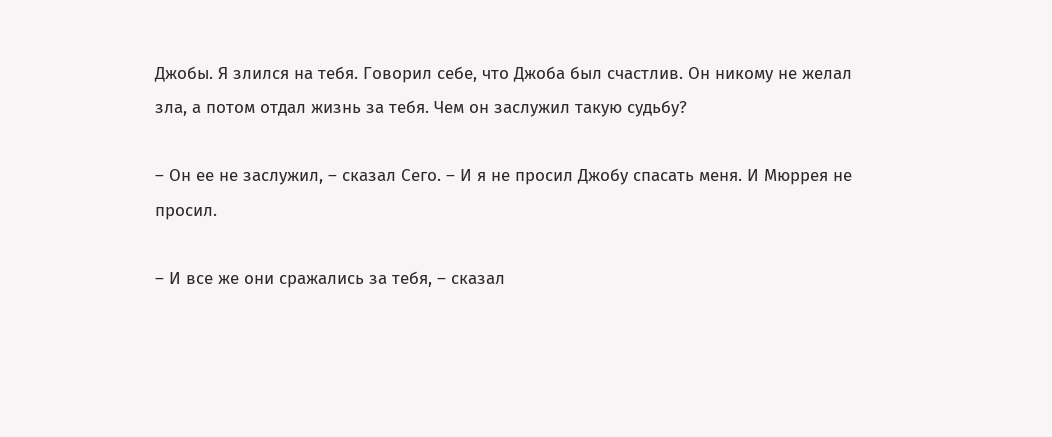Джобы. Я злился на тебя. Говорил себе, что Джоба был счастлив. Он никому не желал зла, а потом отдал жизнь за тебя. Чем он заслужил такую судьбу?

– Он ее не заслужил, – сказал Сего. – И я не просил Джобу спасать меня. И Мюррея не просил.

– И все же они сражались за тебя, – сказал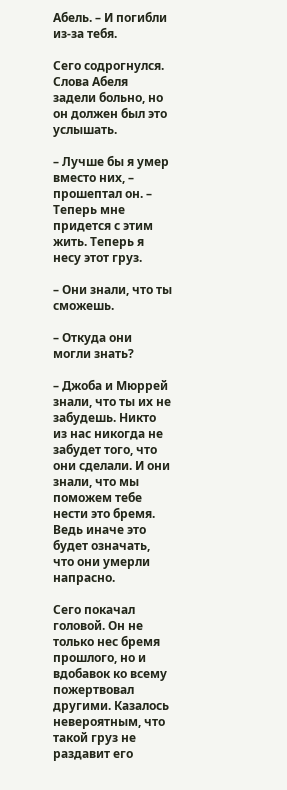Абель. – И погибли из-за тебя.

Сего содрогнулся. Слова Абеля задели больно, но он должен был это услышать.

– Лучше бы я умер вместо них, – прошептал он. – Теперь мне придется с этим жить. Теперь я несу этот груз.

– Они знали, что ты сможешь.

– Откуда они могли знать?

– Джоба и Мюррей знали, что ты их не забудешь. Никто из нас никогда не забудет того, что они сделали. И они знали, что мы поможем тебе нести это бремя. Ведь иначе это будет означать, что они умерли напрасно.

Сего покачал головой. Он не только нес бремя прошлого, но и вдобавок ко всему пожертвовал другими. Казалось невероятным, что такой груз не раздавит его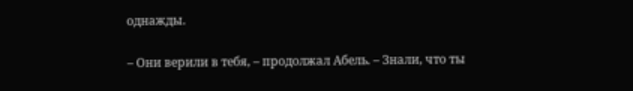однажды.

– Они верили в тебя, – продолжал Абель. – Знали, что ты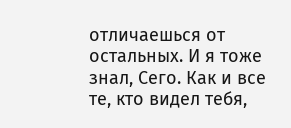отличаешься от остальных. И я тоже знал, Сего. Как и все те, кто видел тебя,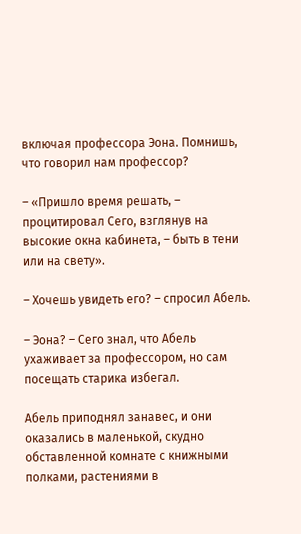включая профессора Эона. Помнишь, что говорил нам профессор?

– «Пришло время решать, – процитировал Сего, взглянув на высокие окна кабинета, – быть в тени или на свету».

– Хочешь увидеть его? – спросил Абель.

– Эона? – Сего знал, что Абель ухаживает за профессором, но сам посещать старика избегал.

Абель приподнял занавес, и они оказались в маленькой, скудно обставленной комнате с книжными полками, растениями в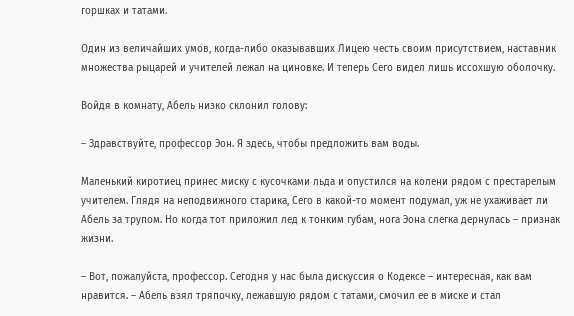горшках и татами.

Один из величайших умов, когда-либо оказывавших Лицею честь своим присутствием, наставник множества рыцарей и учителей лежал на циновке. И теперь Сего видел лишь иссохшую оболочку.

Войдя в комнату, Абель низко склонил голову:

– Здравствуйте, профессор Эон. Я здесь, чтобы предложить вам воды.

Маленький киротиец принес миску с кусочками льда и опустился на колени рядом с престарелым учителем. Глядя на неподвижного старика, Сего в какой-то момент подумал, уж не ухаживает ли Абель за трупом. Но когда тот приложил лед к тонким губам, нога Эона слегка дернулась – признак жизни.

– Вот, пожалуйста, профессор. Сегодня у нас была дискуссия о Кодексе – интересная, как вам нравится. – Абель взял тряпочку, лежавшую рядом с татами, смочил ее в миске и стал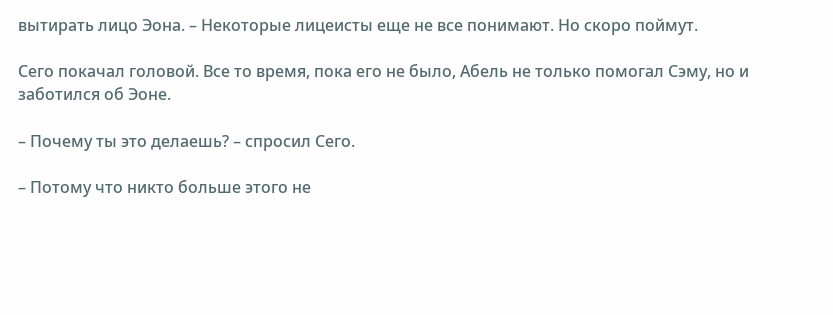вытирать лицо Эона. – Некоторые лицеисты еще не все понимают. Но скоро поймут.

Сего покачал головой. Все то время, пока его не было, Абель не только помогал Сэму, но и заботился об Эоне.

– Почему ты это делаешь? – спросил Сего.

– Потому что никто больше этого не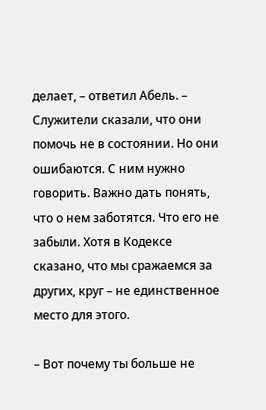делает, – ответил Абель. – Служители сказали, что они помочь не в состоянии. Но они ошибаются. С ним нужно говорить. Важно дать понять, что о нем заботятся. Что его не забыли. Хотя в Кодексе сказано, что мы сражаемся за других, круг – не единственное место для этого.

– Вот почему ты больше не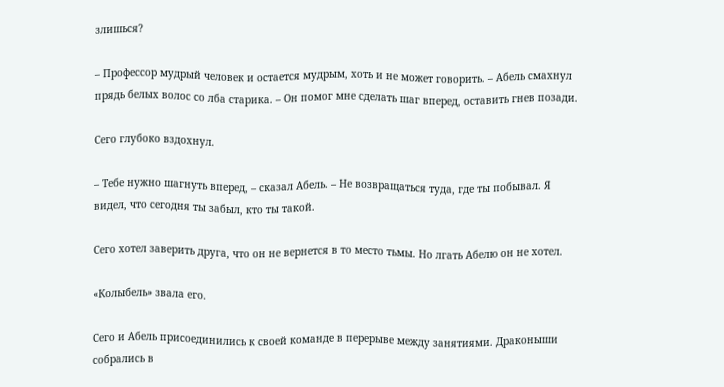злишься?

– Профессор мудрый человек и остается мудрым, хоть и не может говорить. – Абель смахнул прядь белых волос со лба старика. – Он помог мне сделать шаг вперед, оставить гнев позади.

Сего глубоко вздохнул.

– Тебе нужно шагнуть вперед, – сказал Абель. – Не возвращаться туда, где ты побывал. Я видел, что сегодня ты забыл, кто ты такой.

Сего хотел заверить друга, что он не вернется в то место тьмы. Но лгать Абелю он не хотел.

«Колыбель» звала его.

Сего и Абель присоединились к своей команде в перерыве между занятиями. Драконыши собрались в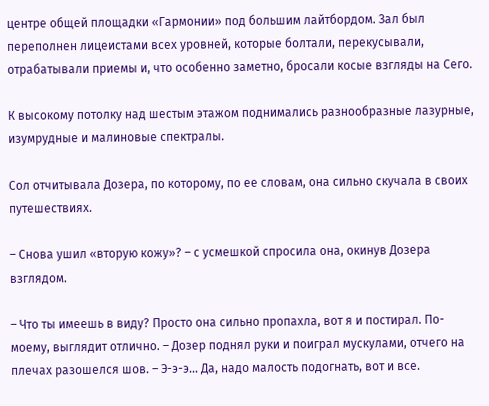центре общей площадки «Гармонии» под большим лайтбордом. Зал был переполнен лицеистами всех уровней, которые болтали, перекусывали, отрабатывали приемы и, что особенно заметно, бросали косые взгляды на Сего.

К высокому потолку над шестым этажом поднимались разнообразные лазурные, изумрудные и малиновые спектралы.

Сол отчитывала Дозера, по которому, по ее словам, она сильно скучала в своих путешествиях.

– Снова ушил «вторую кожу»? – с усмешкой спросила она, окинув Дозера взглядом.

– Что ты имеешь в виду? Просто она сильно пропахла, вот я и постирал. По-моему, выглядит отлично. – Дозер поднял руки и поиграл мускулами, отчего на плечах разошелся шов. – Э-э-э… Да, надо малость подогнать, вот и все.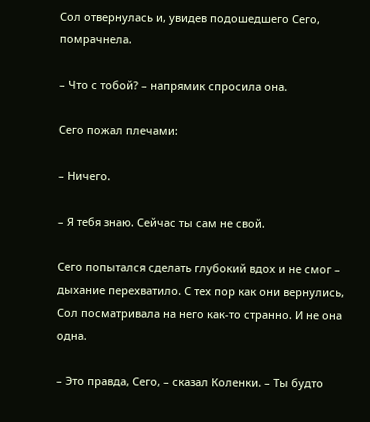Сол отвернулась и, увидев подошедшего Сего, помрачнела.

– Что с тобой? – напрямик спросила она.

Сего пожал плечами:

– Ничего.

– Я тебя знаю. Сейчас ты сам не свой.

Сего попытался сделать глубокий вдох и не смог – дыхание перехватило. С тех пор как они вернулись, Сол посматривала на него как-то странно. И не она одна.

– Это правда, Сего, – сказал Коленки. – Ты будто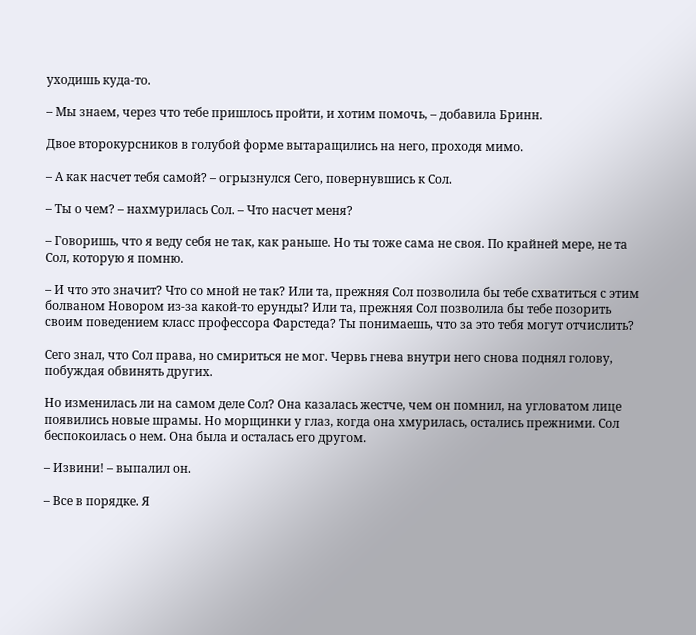уходишь куда-то.

– Мы знаем, через что тебе пришлось пройти, и хотим помочь, – добавила Бринн.

Двое второкурсников в голубой форме вытаращились на него, проходя мимо.

– А как насчет тебя самой? – огрызнулся Сего, повернувшись к Сол.

– Ты о чем? – нахмурилась Сол. – Что насчет меня?

– Говоришь, что я веду себя не так, как раньше. Но ты тоже сама не своя. По крайней мере, не та Сол, которую я помню.

– И что это значит? Что со мной не так? Или та, прежняя Сол позволила бы тебе схватиться с этим болваном Новором из-за какой-то ерунды? Или та, прежняя Сол позволила бы тебе позорить своим поведением класс профессора Фарстеда? Ты понимаешь, что за это тебя могут отчислить?

Сего знал, что Сол права, но смириться не мог. Червь гнева внутри него снова поднял голову, побуждая обвинять других.

Но изменилась ли на самом деле Сол? Она казалась жестче, чем он помнил, на угловатом лице появились новые шрамы. Но морщинки у глаз, когда она хмурилась, остались прежними. Сол беспокоилась о нем. Она была и осталась его другом.

– Извини! – выпалил он.

– Все в порядке. Я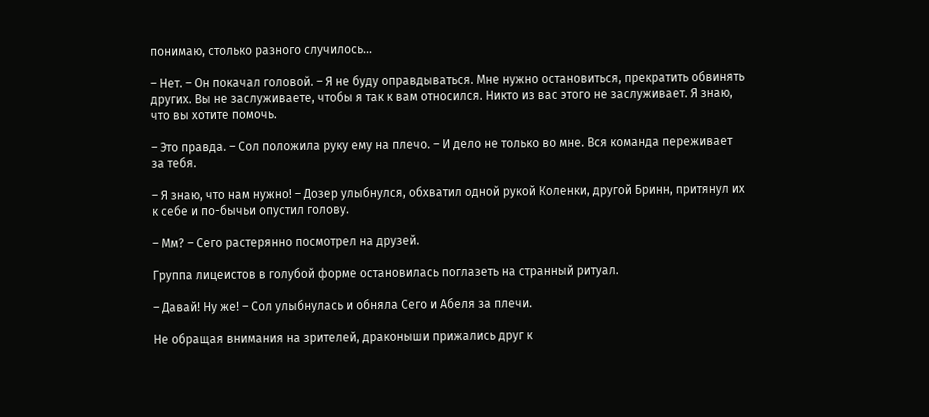понимаю, столько разного случилось…

– Нет. – Он покачал головой. – Я не буду оправдываться. Мне нужно остановиться, прекратить обвинять других. Вы не заслуживаете, чтобы я так к вам относился. Никто из вас этого не заслуживает. Я знаю, что вы хотите помочь.

– Это правда. – Сол положила руку ему на плечо. – И дело не только во мне. Вся команда переживает за тебя.

– Я знаю, что нам нужно! – Дозер улыбнулся, обхватил одной рукой Коленки, другой Бринн, притянул их к себе и по-бычьи опустил голову.

– Мм? – Сего растерянно посмотрел на друзей.

Группа лицеистов в голубой форме остановилась поглазеть на странный ритуал.

– Давай! Ну же! – Сол улыбнулась и обняла Сего и Абеля за плечи.

Не обращая внимания на зрителей, драконыши прижались друг к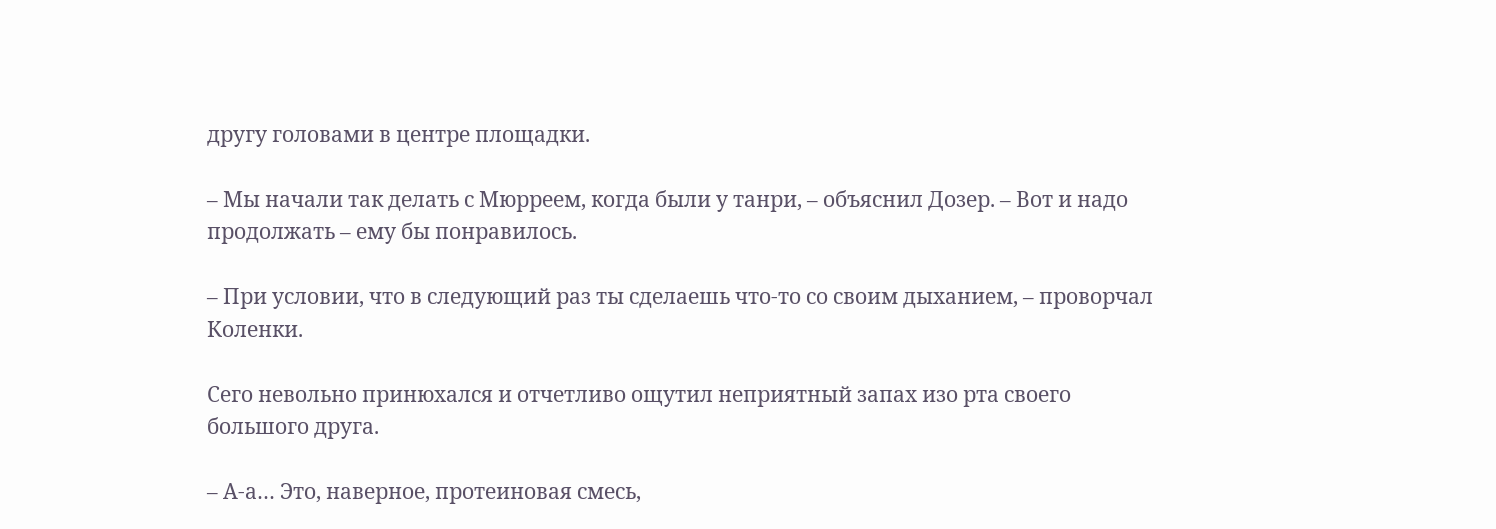другу головами в центре площадки.

– Мы начали так делать с Мюрреем, когда были у танри, – объяснил Дозер. – Вот и надо продолжать – ему бы понравилось.

– При условии, что в следующий раз ты сделаешь что-то со своим дыханием, – проворчал Коленки.

Сего невольно принюхался и отчетливо ощутил неприятный запах изо рта своего большого друга.

– А-а… Это, наверное, протеиновая смесь,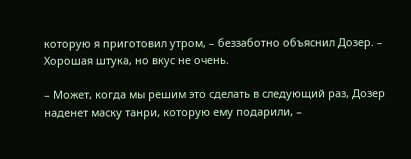которую я приготовил утром, – беззаботно объяснил Дозер. – Хорошая штука, но вкус не очень.

– Может, когда мы решим это сделать в следующий раз, Дозер наденет маску танри, которую ему подарили, –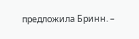предложила Бринн. –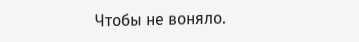Чтобы не воняло.